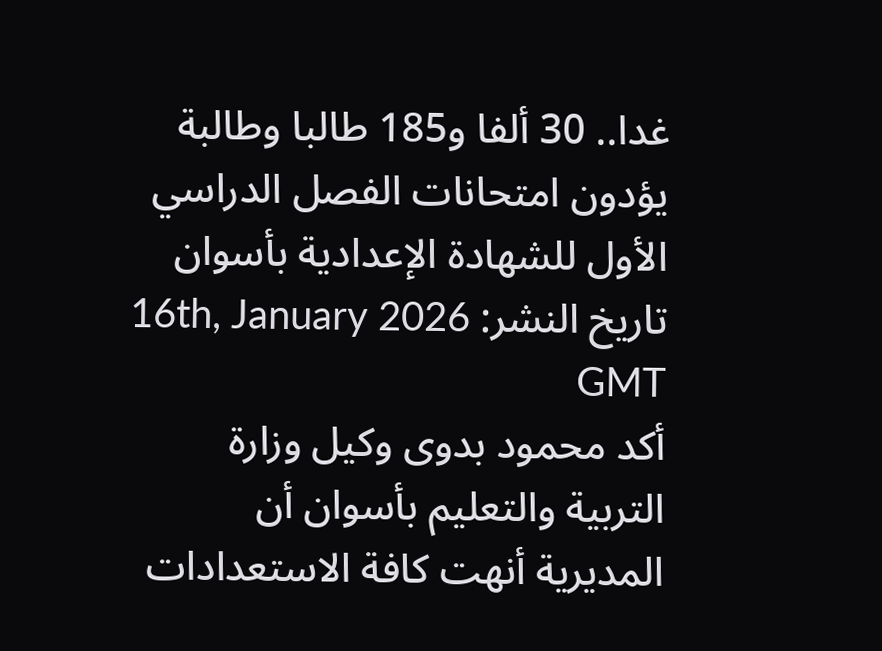غدا.. 30 ألفا و185 طالبا وطالبة يؤدون امتحانات الفصل الدراسي الأول للشهادة الإعدادية بأسوان
تاريخ النشر: 16th, January 2026 GMT
أكد محمود بدوى وكيل وزارة التربية والتعليم بأسوان أن المديرية أنهت كافة الاستعدادات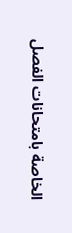الخاصة بامتحانات الفصل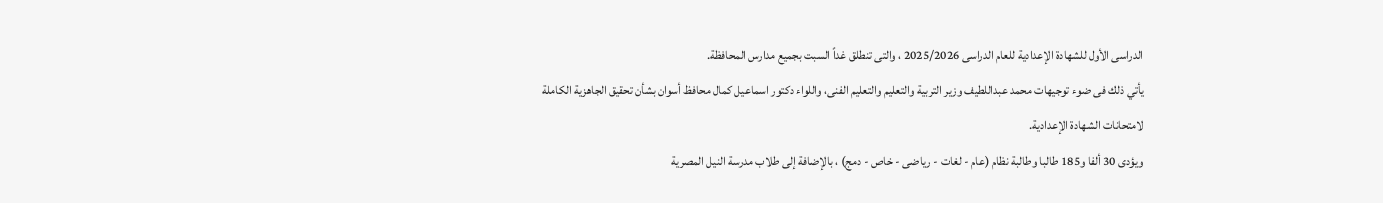الدراسى الأول للشهادة الإعدادية للعام الدراسى 2025/2026 ، والتى تنطلق غداً السبت بجميع مدارس المحافظة.
يأتي ذلك فى ضوء توجيهات محمد عبداللطيف وزير التربية والتعليم والتعليم الفنى، واللواء دكتور اسماعيل كمال محافظ أسوان بشأن تحقيق الجاهزية الكاملة لامتحانات الشهادة الإعدادية.
ويؤدى 30 ألفا و185 طالبا وطالبة نظام (عام - لغات - رياضى - خاص - دمج) ، بالإضافة إلى طلاب مدرسة النيل المصرية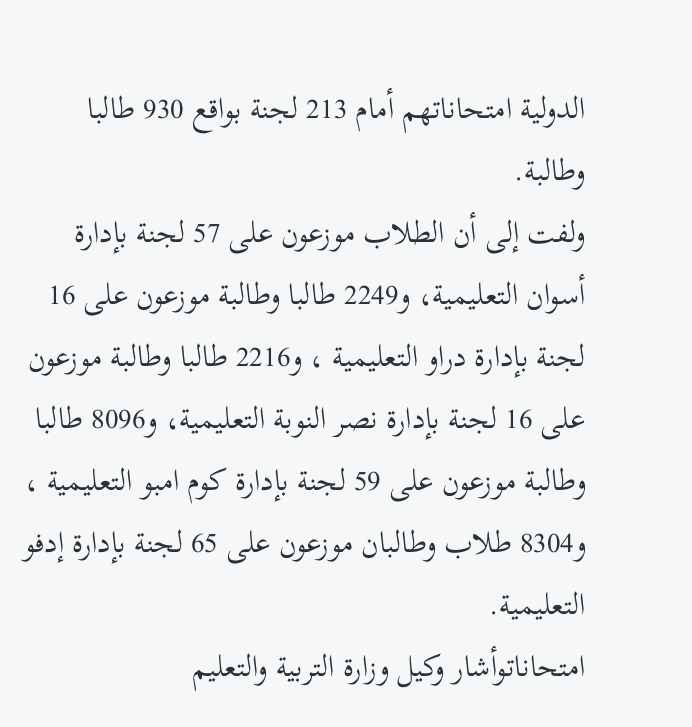الدولية امتحاناتهم أمام 213 لجنة بواقع 930 طالبا وطالبة.
ولفت إلى أن الطلاب موزعون على 57 لجنة بإدارة أسوان التعليمية، و2249 طالبا وطالبة موزعون على 16 لجنة بإدارة دراو التعليمية ، و2216 طالبا وطالبة موزعون على 16 لجنة بإدارة نصر النوبة التعليمية، و8096 طالبا وطالبة موزعون على 59 لجنة بإدارة كوم امبو التعليمية ، و8304 طلاب وطالبان موزعون على 65 لجنة بإدارة إدفو التعليمية.
امتحاناتوأشار وكيل وزارة التربية والتعليم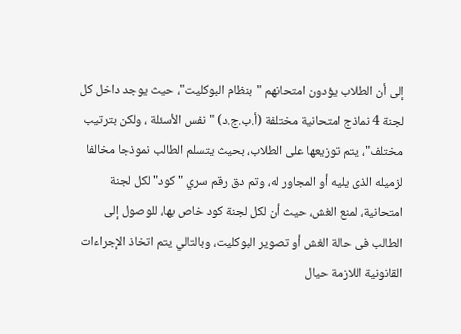إلى أن الطلاب يؤدون امتحانهم "بنظام البوكليت"، حيث يوجد داخل كل لجنة 4 نماذج امتحانية مختلفة (أ.ب.ج.د) "نفس الأسئلة ، ولكن بترتيب مختلف"، يتم توزيعها على الطلاب، بحيث يتسلم الطالب نموذجا مخالفا لزميله الذى يليه أو المجاور له، وتم دق رقم سري "كود" لكل لجنة امتحانية، لمنع الغش، حيث أن لكل لجنة كود خاص بها، للوصول إلى الطالب فى حالة الغش أو تصوير البوكليت، وبالتالي يتم اتخاذ الإجراءات القانونية اللازمة حيال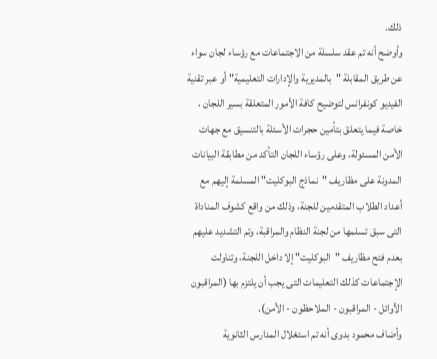ذلك.
وأوضح أنه تم عقد سلسلة من الاجتماعات مع رؤساء لجان سواء عن طريق المقابلة "بالمديرية والإدارات التعليمية" أو عبر تقنية الفيديو كونفرانس لتوضيح كافة الأمور المتعلقة بسير اللجان ، خاصة فيما يتعلق بتأمين حجرات الأسئلة بالتنسيق مع جهات الأمن المسئولة، وعلى رؤساء اللجان التأكد من مطابقة البيانات المدونة على مظاريف "نماذج البوكليت" المسلمة إليهم مع أعداد الطلاب المتقدمين للجنة، وذلك من واقع كشوف المناداة التى سبق تسلمها من لجنة النظام والمراقبة، وتم التشديد عليهم بعدم فتح مظاريف "البوكليت" إلا داخل اللجنة، وتناولت الإجتماعات كذلك التعليمات التى يجب أن يلتزم بها (المراقبون الأوائل - المراقبون - الملاحظون - الأمن).
وأضاف محمود بدوى أنه تم استغلال المدارس الثانوية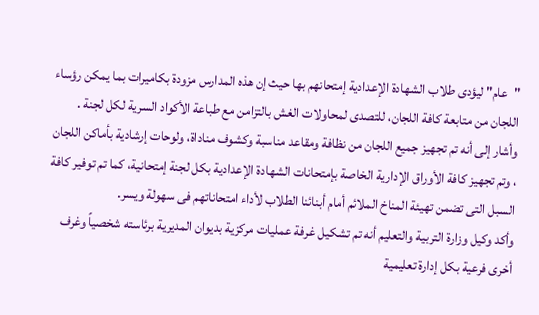"عام" ليؤدى طلاب الشهادة الإعدادية إمتحانهم بها حيث إن هذه المدارس مزودة بكاميرات بما يمكن رؤساء اللجان من متابعة كافة اللجان، للتصدى لمحاولات الغش بالتزامن مع طباعة الأكواد السرية لكل لجنة .
وأشار إلى أنه تم تجهيز جميع اللجان من نظافة ومقاعد مناسبة وكشوف مناداة، ولوحات إرشادية بأماكن اللجان ، وتم تجهيز كافة الأوراق الإدارية الخاصة بإمتحانات الشهادة الإعدادية بكل لجنة إمتحانية، كما تم توفير كافة السبل التى تضمن تهيئة المناخ الملائم أمام أبنائنا الطلاب لأداء امتحاناتهم فى سهولة ويسر.
وأكد وكيل وزارة التربية والتعليم أنه تم تشكيل غرفة عمليات مركزية بديوان المديرية برئاسته شخصياً وغرف أخرى فرعية بكل إدارة تعليمية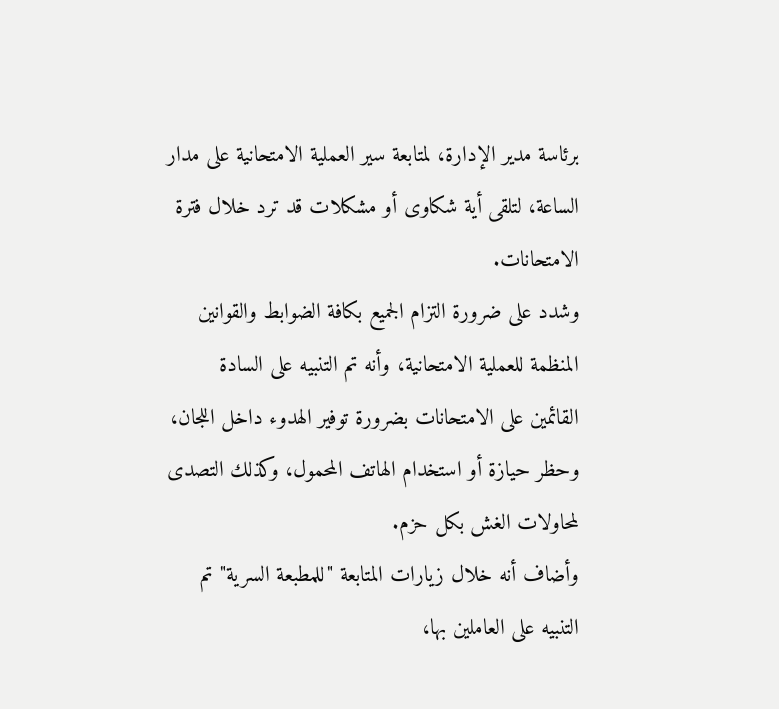برئاسة مدير الإدارة، لمتابعة سير العملية الامتحانية على مدار الساعة، لتلقى أية شكاوى أو مشكلات قد ترد خلال فترة الامتحانات.
وشدد على ضرورة التزام الجميع بكافة الضوابط والقوانين المنظمة للعملية الامتحانية، وأنه تم التنبيه على السادة القائمين على الامتحانات بضرورة توفير الهدوء داخل اللجان، وحظر حيازة أو استخدام الهاتف المحمول، وكذلك التصدى لمحاولات الغش بكل حزم.
وأضاف أنه خلال زيارات المتابعة "للمطبعة السرية" تم التنبيه على العاملين بها،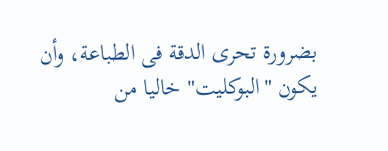بضرورة تحرى الدقة فى الطباعة، وأن يكون "البوكليت" خاليا من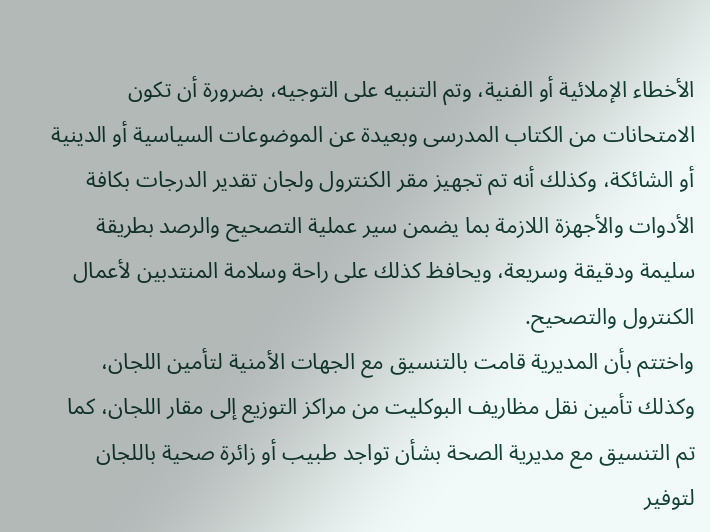الأخطاء الإملائية أو الفنية، وتم التنبيه على التوجيه، بضرورة أن تكون الامتحانات من الكتاب المدرسى وبعيدة عن الموضوعات السياسية أو الدينية أو الشائكة، وكذلك أنه تم تجهيز مقر الكنترول ولجان تقدير الدرجات بكافة الأدوات والأجهزة اللازمة بما يضمن سير عملية التصحيح والرصد بطريقة سليمة ودقيقة وسريعة، ويحافظ كذلك على راحة وسلامة المنتدبين لأعمال الكنترول والتصحيح.
واختتم بأن المديرية قامت بالتنسيق مع الجهات الأمنية لتأمين اللجان، وكذلك تأمين نقل مظاريف البوكليت من مراكز التوزيع إلى مقار اللجان، كما تم التنسيق مع مديرية الصحة بشأن تواجد طبيب أو زائرة صحية باللجان لتوفير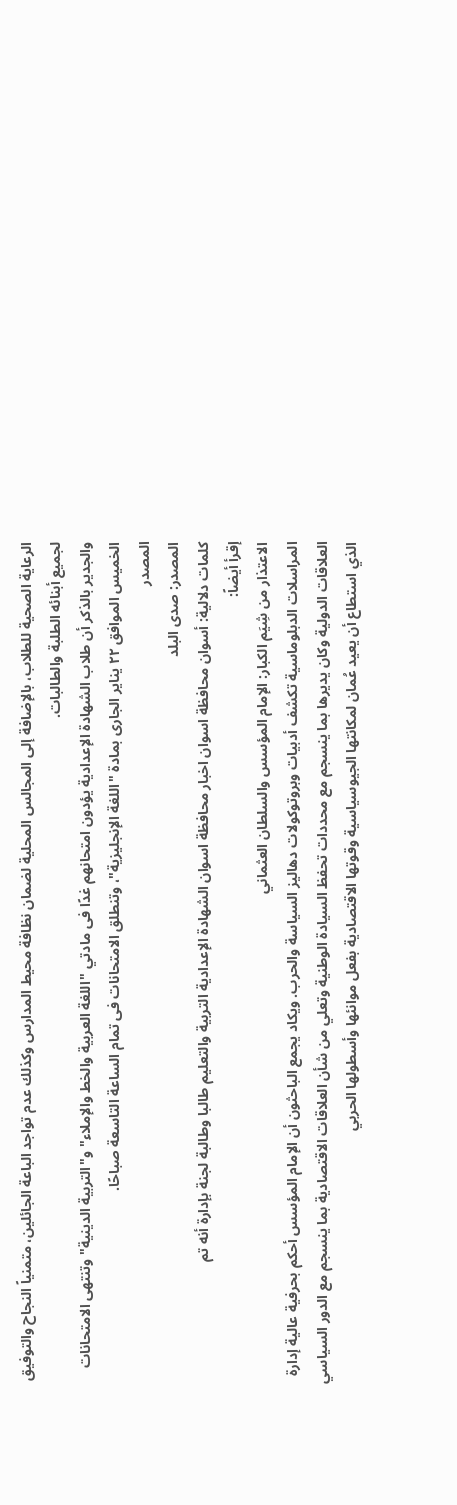الرعاية الصحية للطلاب، بالإضافة إلى المجالس المحلية لضمان نظافة محيط المدارس وكذلك عدم تواجد الباعة الجائلين، متمنياً النجاح والتوفيق لجميع أبنائه الطلبة والطالبات.
والجدير بالذكر أن طلاب الشهادة الإعدادية يؤدون امتحانهم غدًا فى مادتي "اللغة العربية والخط والإملاء" و"التربية الدينية" وتنتهى الامتحانات الخميس الموافق ٢٢ يناير الجارى بمادة "اللغة الإنجليزية"، وتنطلق الامتحانات فى تمام الساعة التاسعة صباحًا.
المصدر
المصدر: صدى البلد
كلمات دلالية: أسوان محافظة اسوان اخبار محافظة اسوان الشهادة الإعدادیة التربیة والتعلیم طالبا وطالبة لجنة بإدارة أنه تم
إقرأ أيضاً:
الاعتذار من شِيَم الكبار: الإمام المؤسس والسلطان العثماني
المراسلات الدبلوماسية تكشف أدبيات وبروتوكولات دهاليز السياسة والحرب. ويكاد يجمع الباحثون أن الإمام المؤسس أحكم بحرفية عالية إدارة العلاقات الدولية وكان يديرها بما ينسجم مع محددات تحفظ السيادة الوطنية وتعلي من شأن العلاقات الاقتصادية بما ينسجم مع الدور السياسي الذي استطاع أن يعيد عُمان لمكانتها الجيوسياسية وقوتها الاقتصادية بفعل موانئها وأسطولها الحربي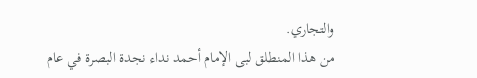والتجاري.
من هذا المنطلق لبى الإمام أحمد نداء نجدة البصرة في عام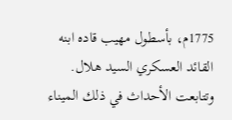1775م، بأسطول مهيب قاده ابنه القائد العسكري السيد هلال.
وتتابعت الأحداث في ذلك الميناء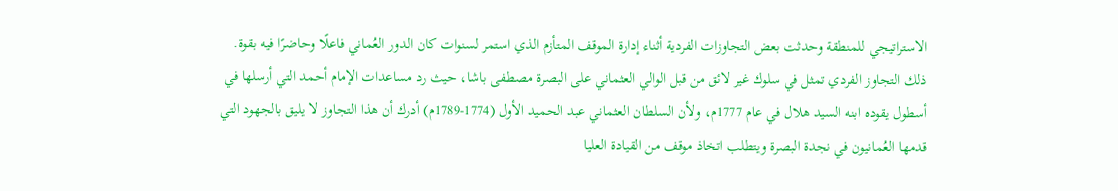الاستراتيجي للمنطقة وحدثت بعض التجاوزات الفردية أثناء إدارة الموقف المتأزم الذي استمر لسنوات كان الدور العُماني فاعلًا وحاضرًا فيه بقوة.
ذلك التجاوز الفردي تمثل في سلوك غير لائق من قبل الوالي العثماني على البصرة مصطفى باشا، حيث رد مساعدات الإمام أحمد التي أرسلها في أسطول يقوده ابنه السيد هلال في عام 1777م، ولأن السلطان العثماني عبد الحميد الأول (1774-1789م) أدرك أن هذا التجاوز لا يليق بالجهود التي قدمها العُمانيون في نجدة البصرة ويتطلب اتخاذ موقف من القيادة العليا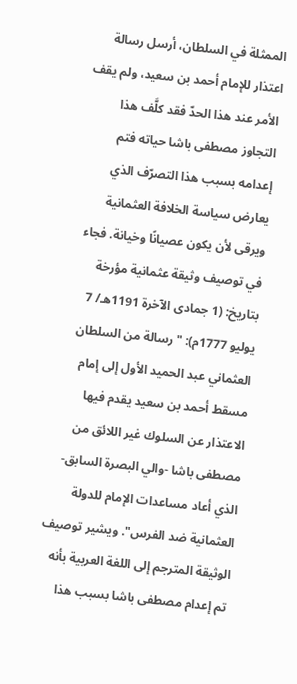الممثلة في السلطان، أرسل رسالة اعتذار للإمام أحمد بن سعيد، ولم يقف الأمر عند هذا الحدّ فقد كلَّف هذا التجاوز مصطفى باشا حياته فتم إعدامه بسبب هذا التصرّف الذي يعارض سياسة الخلافة العثمانية ويرقى لأن يكون عصيانًا وخيانة. فجاء في توصيف وثيقة عثمانية مؤرخة بتاريخ: (1 جمادى الآخرة 1191هـ/ 7 يوليو 1777م): "رسالة من السلطان العثماني عبد الحميد الأول إلى إمام مسقط أحمد بن سعيد يقدم فيها الاعتذار عن السلوك غير اللائق من مصطفى باشا -والي البصرة السابق- الذي أعاد مساعدات الإمام للدولة العثمانية ضد الفرس". ويشير توصيف الوثيقة المترجم إلى اللغة العربية بأنه تم إعدام مصطفى باشا بسبب هذا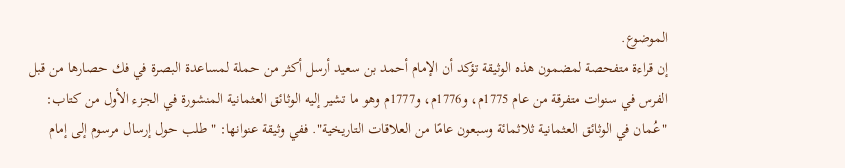الموضوع.
إن قراءة متفحصة لمضمون هذه الوثيقة تؤكد أن الإمام أحمد بن سعيد أرسل أكثر من حملة لمساعدة البصرة في فك حصارها من قبل الفرس في سنوات متفرقة من عام 1775م، و1776م، و1777م وهو ما تشير إليه الوثائق العثمانية المنشورة في الجزء الأول من كتاب: "عُمان في الوثائق العثمانية ثلاثمائة وسبعون عامًا من العلاقات التاريخية". ففي وثيقة عنوانها: "طلب حول إرسال مرسوم إلى إمام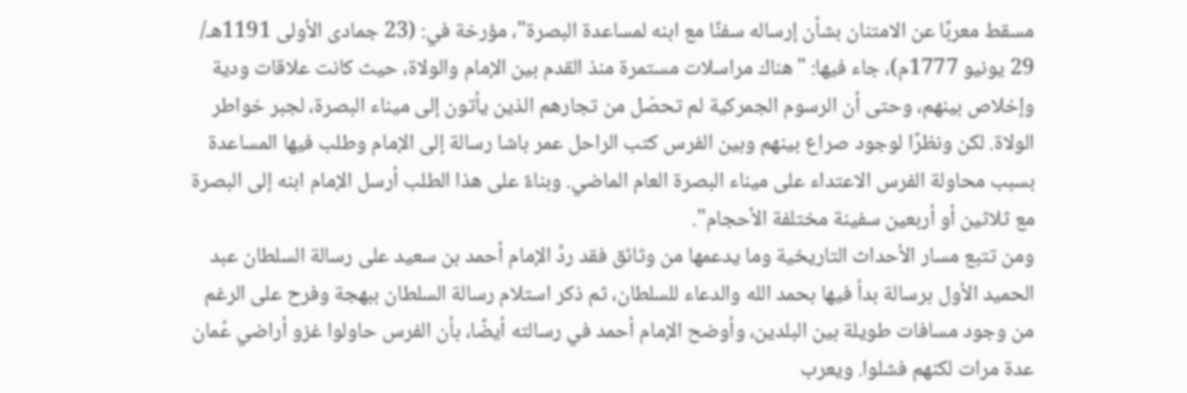مسقط معربًا عن الامتنان بشأن إرساله سفنًا مع ابنه لمساعدة البصرة"، مؤرخة في: (23 جمادى الأولى 1191هـ/ 29 يونيو 1777م)، جاء فيها: "هناك مراسلات مستمرة منذ القدم بين الإمام والولاة، حيث كانت علاقات ودية وإخلاص بينهم، وحتى أن الرسوم الجمركية لم تحصّل من تجارهم الذين يأتون إلى ميناء البصرة، لجبر خواطر الولاة. لكن ونظرًا لوجود صراع بينهم وبين الفرس كتب الراحل عمر باشا رسالة إلى الإمام وطلب فيها المساعدة بسبب محاولة الفرس الاعتداء على ميناء البصرة العام الماضي. وبناءً على هذا الطلب أرسل الإمام ابنه إلى البصرة مع ثلاثين أو أربعين سفينة مختلفة الأحجام".
ومن تتبع مسار الأحداث التاريخية وما يدعمها من وثائق فقد ردَّ الإمام أحمد بن سعيد على رسالة السلطان عبد الحميد الأول برسالة بدأ فيها بحمد الله والدعاء للسلطان، ثم ذكر استلام رسالة السلطان ببهجة وفرح على الرغم من وجود مسافات طويلة بين البلدين، وأوضح الإمام أحمد في رسالته أيضًا، بأن الفرس حاولوا غزو أراضي عُمان عدة مرات لكنهم فشلوا. ويعرب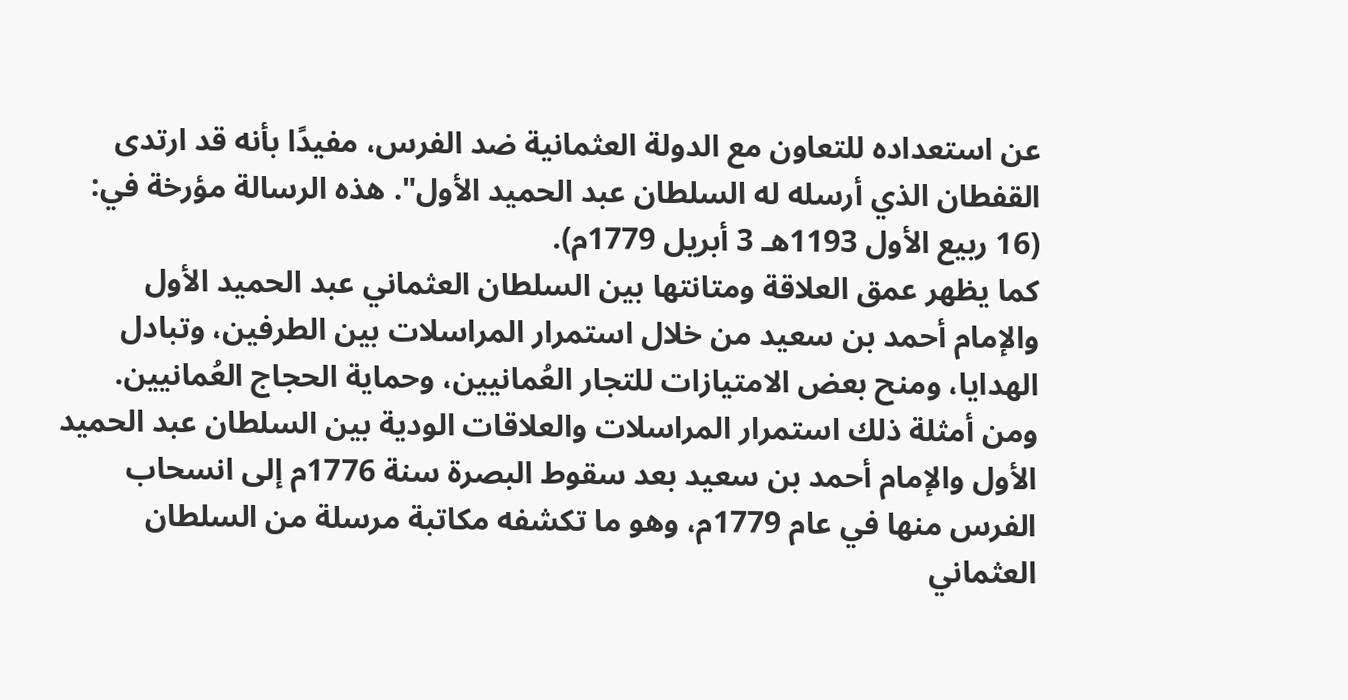عن استعداده للتعاون مع الدولة العثمانية ضد الفرس، مفيدًا بأنه قد ارتدى القفطان الذي أرسله له السلطان عبد الحميد الأول". هذه الرسالة مؤرخة في: (16 ربيع الأول 1193هـ 3 أبريل 1779م).
كما يظهر عمق العلاقة ومتانتها بين السلطان العثماني عبد الحميد الأول والإمام أحمد بن سعيد من خلال استمرار المراسلات بين الطرفين، وتبادل الهدايا، ومنح بعض الامتيازات للتجار العُمانيين، وحماية الحجاج العُمانيين.
ومن أمثلة ذلك استمرار المراسلات والعلاقات الودية بين السلطان عبد الحميد الأول والإمام أحمد بن سعيد بعد سقوط البصرة سنة 1776م إلى انسحاب الفرس منها في عام 1779م، وهو ما تكشفه مكاتبة مرسلة من السلطان العثماني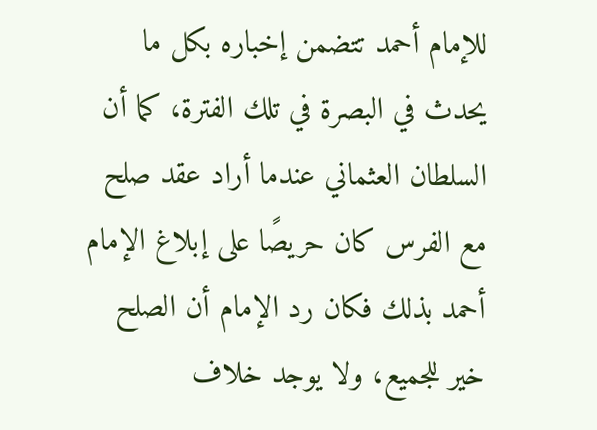للإمام أحمد تتضمن إخباره بكل ما يحدث في البصرة في تلك الفترة، كما أن السلطان العثماني عندما أراد عقد صلح مع الفرس كان حريصًا على إبلاغ الإمام أحمد بذلك فكان رد الإمام أن الصلح خير للجميع، ولا يوجد خلاف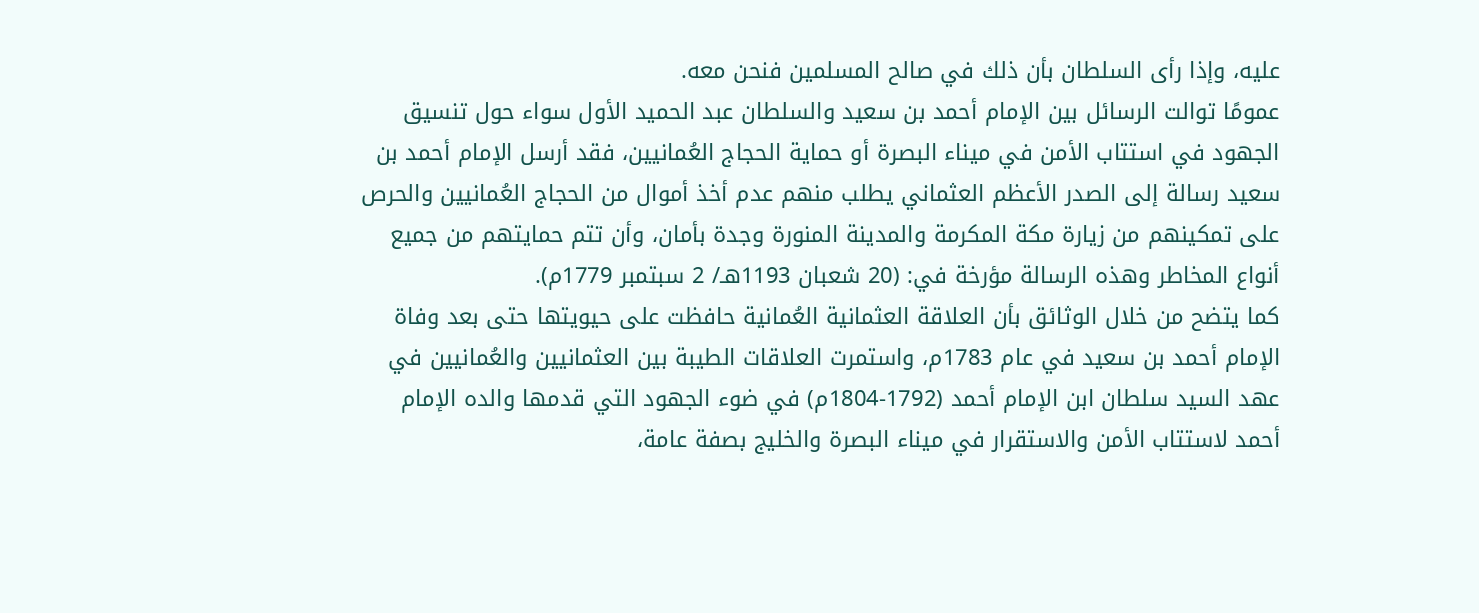عليه، وإذا رأى السلطان بأن ذلك في صالح المسلمين فنحن معه.
عمومًا توالت الرسائل بين الإمام أحمد بن سعيد والسلطان عبد الحميد الأول سواء حول تنسيق الجهود في استتاب الأمن في ميناء البصرة أو حماية الحجاج العُمانيين، فقد أرسل الإمام أحمد بن سعيد رسالة إلى الصدر الأعظم العثماني يطلب منهم عدم أخذ أموال من الحجاج العُمانيين والحرص على تمكينهم من زيارة مكة المكرمة والمدينة المنورة وجدة بأمان، وأن تتم حمايتهم من جميع أنواع المخاطر وهذه الرسالة مؤرخة في: (20 شعبان 1193هـ/ 2 سبتمبر 1779م).
كما يتضح من خلال الوثائق بأن العلاقة العثمانية العُمانية حافظت على حيويتها حتى بعد وفاة الإمام أحمد بن سعيد في عام 1783م، واستمرت العلاقات الطيبة بين العثمانيين والعُمانيين في عهد السيد سلطان ابن الإمام أحمد (1792-1804م) في ضوء الجهود التي قدمها والده الإمام أحمد لاستتاب الأمن والاستقرار في ميناء البصرة والخليج بصفة عامة،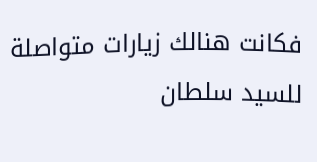فكانت هنالك زيارات متواصلة للسيد سلطان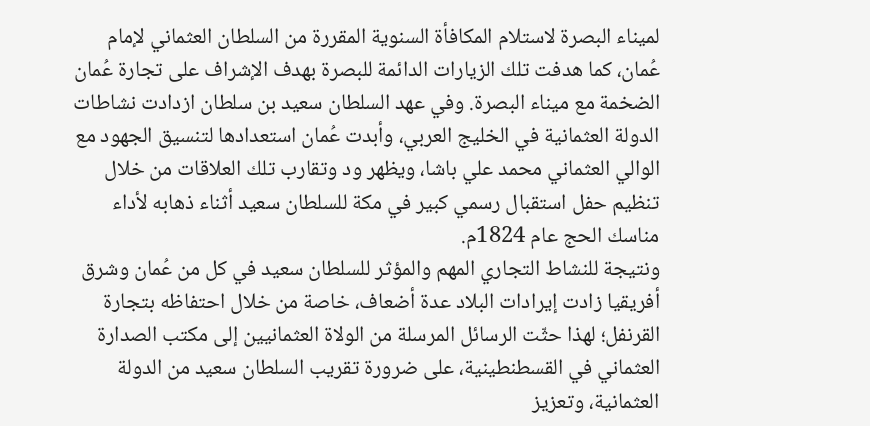لميناء البصرة لاستلام المكافأة السنوية المقررة من السلطان العثماني لإمام عُمان، كما هدفت تلك الزيارات الدائمة للبصرة بهدف الإشراف على تجارة عُمان الضخمة مع ميناء البصرة. وفي عهد السلطان سعيد بن سلطان ازدادت نشاطات الدولة العثمانية في الخليج العربي، وأبدت عُمان استعدادها لتنسيق الجهود مع الوالي العثماني محمد علي باشا، ويظهر ود وتقارب تلك العلاقات من خلال تنظيم حفل استقبال رسمي كبير في مكة للسلطان سعيد أثناء ذهابه لأداء مناسك الحج عام 1824م.
ونتيجة للنشاط التجاري المهم والمؤثر للسلطان سعيد في كل من عُمان وشرق أفريقيا زادت إيرادات البلاد عدة أضعاف، خاصة من خلال احتفاظه بتجارة القرنفل؛ لهذا حثّت الرسائل المرسلة من الولاة العثمانيين إلى مكتب الصدارة العثماني في القسطنطينية، على ضرورة تقريب السلطان سعيد من الدولة العثمانية، وتعزيز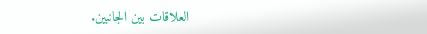العلاقات بين الجانبين.